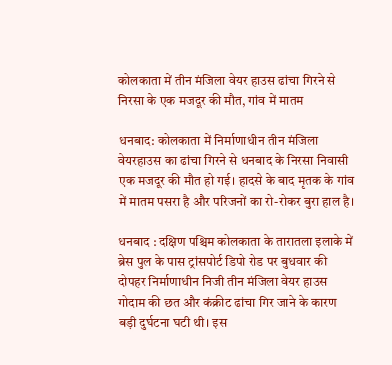कोलकाता में तीन मंजिला वेयर हाउस ढांचा गिरने से निरसा के एक मजदूर की मौत, गांव में मातम

धनबाद: कोलकाता में निर्माणाधीन तीन मंजिला वेयरहाउस का ढांचा गिरने से धनबाद के निरसा निवासी एक मजदूर की मौत हो गई। हादसे के बाद मृतक के गांव में मातम पसरा है और परिजनों का रो-रोकर बुरा हाल है।

धनबाद : दक्षिण पश्चिम कोलकाता के तारातला इलाके में ब्रेस पुल के पास ट्रांसपोर्ट डिपो रोड पर बुधवार की दोपहर निर्माणाधीन निजी तीन मंजिला वेयर हाउस गोदाम की छत और कंक्रीट ढांचा गिर जाने के कारण बड़ी दुर्घटना घटी थी। इस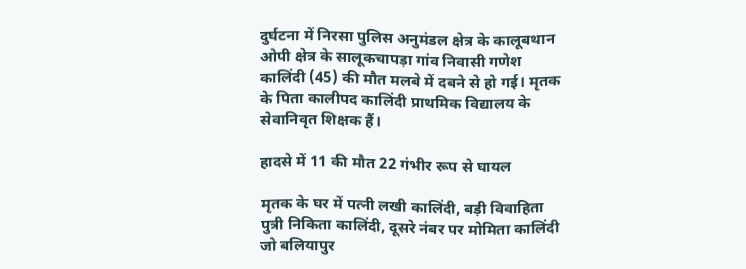दुर्घटना में निरसा पुलिस अनुमंडल क्षेत्र के कालूबथान ओपी क्षेत्र के सालूकचापड़ा गांव निवासी गणेश कालिंदी (45) की मौत मलबे में दबने से हो गई। मृतक के पिता कालीपद कालिंदी प्राथमिक विद्यालय के सेवानिवृत शिक्षक हैं।

हादसे में 11 की मौत 22 गंभीर रूप से घायल

मृतक के घर में पत्नी लखी कालिंदी, बड़ी विवाहिता पुत्री निकिता कालिंदी, दूसरे नंबर पर मोमिता कालिंदी जो बलियापुर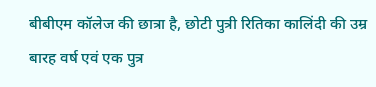बीबीएम कॉलेज की छात्रा है, छोटी पुत्री रितिका कालिंदी की उम्र बारह वर्ष एवं एक पुत्र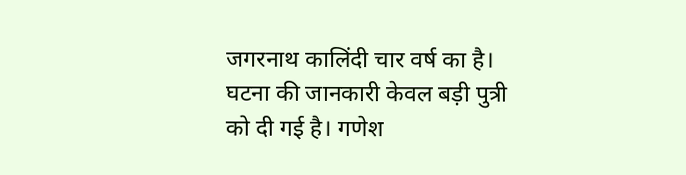जगरनाथ कालिंदी चार वर्ष का है। घटना की जानकारी केवल बड़ी पुत्री को दी गई है। गणेश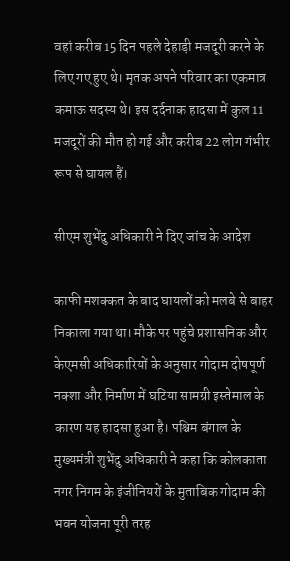वहां करीब 15 दिन पहले देहाड़ी मजदूरी करने के लिए गए हुए थे। मृतक अपने परिवार का एकमात्र कमाऊ सदस्य थे। इस दर्दनाक हादसा में कुल 11 मजदूरों की मौत हो गई और करीब 22 लोग गंभीर रूप से घायल हैं।

सीएम शुभेंदु अधिकारी ने दिए जांच के आदेश

काफी मशक्कत के बाद घायलों को मलबे से बाहर निकाला गया था। मौके पर पहुंचे प्रशासनिक और केएमसी अधिकारियों के अनुसार गोदाम दोषपूर्ण नक्शा और निर्माण में घटिया सामग्री इस्तेमाल के कारण यह हादसा हुआ है। पश्चिम बंगाल के मुख्यमंत्री शुभेंदु अधिकारी ने कहा कि कोलकाता नगर निगम के इंजीनियरों के मुताबिक गोदाम की भवन योजना पूरी तरह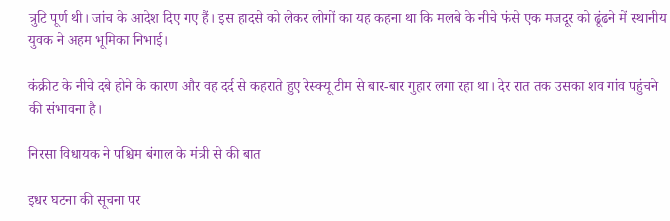त्रुटि पूर्ण थी। जांच के आदेश दिए गए हैं। इस हादसे को लेकर लोगों का यह कहना था कि मलबे के नीचे फंसे एक मजदूर को ढूंढने में स्थानीय युवक ने अहम भूमिका निभाई।

कंक्रीट के नीचे दबे होने के कारण और वह दर्द से कहराते हुए रेस्क्यू टीम से बार-बार गुहार लगा रहा था। देर रात तक उसका शव गांव पहुंचने की संभावना है।

निरसा विधायक ने पश्चिम बंगाल के मंत्री से की बात

इधर घटना की सूचना पर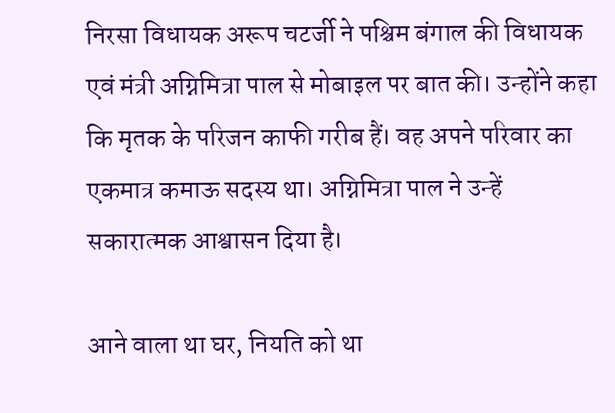निरसा विधायक अरूप चटर्जी ने पश्चिम बंगाल की विधायक एवं मंत्री अग्निमित्रा पाल से मोबाइल पर बात की। उन्होंने कहा कि मृतक के परिजन काफी गरीब हैं। वह अपने परिवार का एकमात्र कमाऊ सदस्य था। अग्निमित्रा पाल ने उन्हें सकारात्मक आश्वासन दिया है।

आने वाला था घर, नियति को था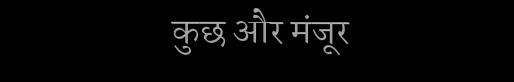कुछ और मंजूर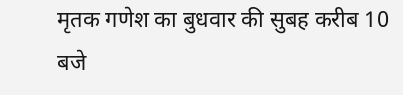मृतक गणेश का बुधवार की सुबह करीब 10 बजे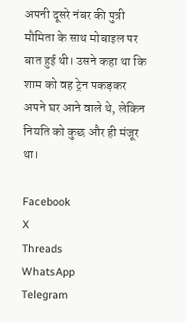अपनी दूसरे नंबर की पुत्री मौमिता के साथ मोबाइल पर बात हुई थी। उसने कहा था कि शाम को वह ट्रेन पकड़कर अपने घर आने वाले थे, लेकिन नियति को कुछ और ही मंजूर था।

Facebook
X
Threads
WhatsApp
Telegram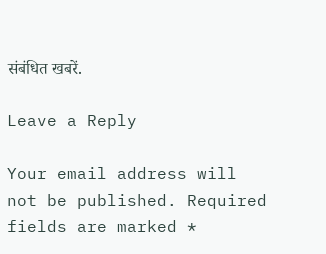संबंधित खबरें.

Leave a Reply

Your email address will not be published. Required fields are marked *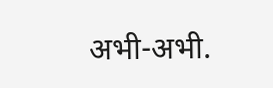अभी-अभी.